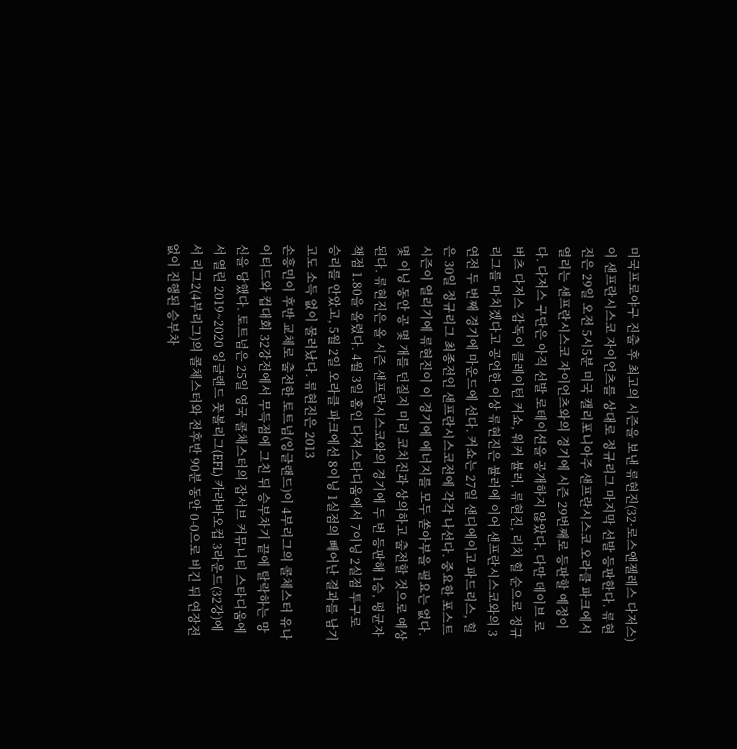미국프로야구 진출 후 최고의 시즌을 보낸 류현진(32·로스앤젤레스 다저스)이 샌프란시스코 자이언츠를 상대로 정규리그 마지막 선발 등판한다. 류현진은 29일 오전 5시5분 미국 캘리포니아주 샌프란시스코 오라클 파크에서 열리는 샌프란시스코 자이언츠와의 경기에 시즌 29번째로 등판할 예정이다. 다저스 구단은 아직 선발 로테이션을 공개하지 않았다. 다만 데이브 로버츠 다저스 감독이 클레이턴 커쇼, 워커 뷸러, 류현진, 리치 힐 순으로 정규리그를 마치겠다고 공언한 이상 류현진은 뷸러에 이어 샌프란시스코와의 3연전 두 번째 경기에 마운드에 선다. 커쇼는 27일 샌디에이고 파드리스, 힐은 30일 정규리그 최종전인 샌프란시스코전에 각각 나선다. 중요한 포스트시즌이 열리기에 류현진이 이 경기에 에너지를 모두 쏟아부을 필요는 없다. 몇 이닝 동안 공 몇 개를 던질지 미리 코치진과 상의하고 출전할 것으로 예상된다. 류현진은 올 시즌 샌프란시스코와의 경기에 두 번 등판해 1승, 평균자책점 1.80을 올렸다. 4월 3일 홈인 다저스타디움에서 7이닝 2실점 투구로 승리를 안았고, 5월 2일 오라클 파크에선 8이닝 1실점의 빼어난 결과를 남기고도 소득 없이 물러났다. 류현진은 2013
손흥민이 후반 교체로 출전한 토트넘(잉글랜드)이 4부리그의 콜체스터 유나이티드와 컵대회 32강전에서 무득점에 그친 뒤 승부차기 끝에 탈락하는 망신을 당했다. 토트넘은 25일 영국 콜체스터의 잡서브 커뮤니티 스타디움에서 열린 2019~2020 잉글랜드 풋볼리그(EFL) 카라바오컵 3라운드(32강)에서 리그2(4부리그)의 콜체스터와 전후반 90분 동안 0-0으로 비긴 뒤 연장전 없이 진행된 승부차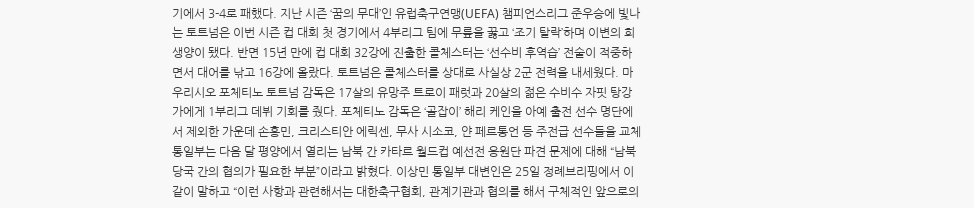기에서 3-4로 패했다. 지난 시즌 ‘꿈의 무대’인 유럽축구연맹(UEFA) 챔피언스리그 준우승에 빛나는 토트넘은 이번 시즌 컵 대회 첫 경기에서 4부리그 팀에 무릎을 꿇고 ‘조기 탈락’하며 이변의 희생양이 됐다. 반면 15년 만에 컵 대회 32강에 진출한 콜체스터는 ‘선수비 후역습’ 전술이 적중하면서 대어를 낚고 16강에 올랐다. 토트넘은 콜체스터를 상대로 사실상 2군 전력을 내세웠다. 마우리시오 포체티노 토트넘 감독은 17살의 유망주 트로이 패럿과 20살의 젊은 수비수 자핏 탕강가에게 1부리그 데뷔 기회를 줬다. 포체티노 감독은 ‘골잡이’ 해리 케인을 아예 출전 선수 명단에서 제외한 가운데 손흥민, 크리스티안 에릭센, 무사 시소코, 얀 페르통언 등 주전급 선수들을 교체
통일부는 다음 달 평양에서 열리는 남북 간 카타르 월드컵 예선전 응원단 파견 문제에 대해 “남북 당국 간의 협의가 필요한 부분”이라고 밝혔다. 이상민 통일부 대변인은 25일 정례브리핑에서 이같이 말하고 “이런 사항과 관련해서는 대한축구협회, 관계기관과 협의를 해서 구체적인 앞으로의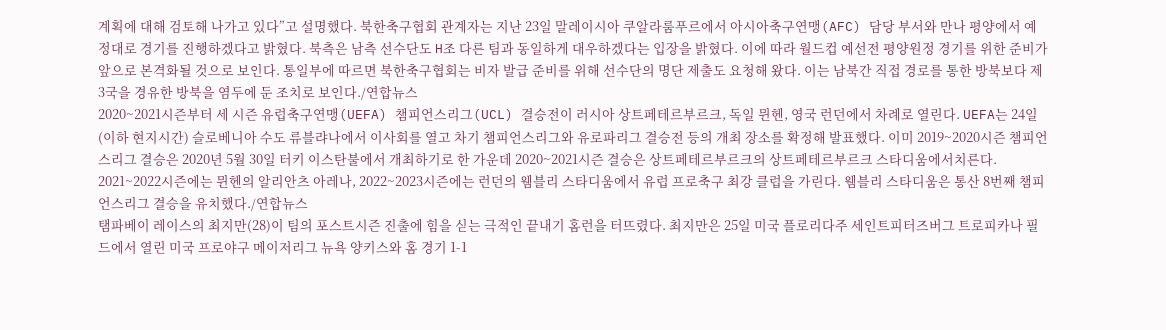계획에 대해 검토해 나가고 있다”고 설명했다. 북한축구협회 관계자는 지난 23일 말레이시아 쿠알라룸푸르에서 아시아축구연맹(AFC) 담당 부서와 만나 평양에서 예정대로 경기를 진행하겠다고 밝혔다. 북측은 남측 선수단도 H조 다른 팀과 동일하게 대우하겠다는 입장을 밝혔다. 이에 따라 월드컵 예선전 평양원정 경기를 위한 준비가 앞으로 본격화될 것으로 보인다. 통일부에 따르면 북한축구협회는 비자 발급 준비를 위해 선수단의 명단 제출도 요청해 왔다. 이는 남북간 직접 경로를 통한 방북보다 제3국을 경유한 방북을 염두에 둔 조치로 보인다./연합뉴스
2020~2021시즌부터 세 시즌 유럽축구연맹(UEFA) 챔피언스리그(UCL) 결승전이 러시아 상트페테르부르크, 독일 뮌헨, 영국 런던에서 차례로 열린다. UEFA는 24일(이하 현지시간) 슬로베니아 수도 류블랴나에서 이사회를 열고 차기 챔피언스리그와 유로파리그 결승전 등의 개최 장소를 확정해 발표했다. 이미 2019~2020시즌 챔피언스리그 결승은 2020년 5월 30일 터키 이스탄불에서 개최하기로 한 가운데 2020~2021시즌 결승은 상트페테르부르크의 상트페테르부르크 스타디움에서치른다. 2021~2022시즌에는 뮌헨의 알리안츠 아레나, 2022~2023시즌에는 런던의 웸블리 스타디움에서 유럽 프로축구 최강 클럽을 가린다. 웸블리 스타디움은 통산 8번째 챔피언스리그 결승을 유치했다./연합뉴스
탬파베이 레이스의 최지만(28)이 팀의 포스트시즌 진출에 힘을 싣는 극적인 끝내기 홈런을 터뜨렸다. 최지만은 25일 미국 플로리다주 세인트피터즈버그 트로피카나 필드에서 열린 미국 프로야구 메이저리그 뉴욕 양키스와 홈 경기 1-1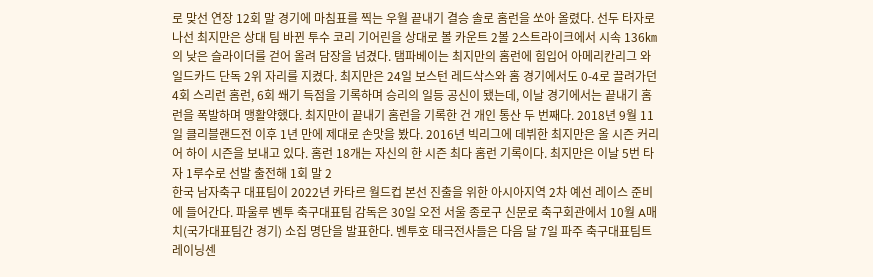로 맞선 연장 12회 말 경기에 마침표를 찍는 우월 끝내기 결승 솔로 홈런을 쏘아 올렸다. 선두 타자로 나선 최지만은 상대 팀 바뀐 투수 코리 기어린을 상대로 볼 카운트 2볼 2스트라이크에서 시속 136㎞의 낮은 슬라이더를 걷어 올려 담장을 넘겼다. 탬파베이는 최지만의 홈런에 힘입어 아메리칸리그 와일드카드 단독 2위 자리를 지켰다. 최지만은 24일 보스턴 레드삭스와 홈 경기에서도 0-4로 끌려가던 4회 스리런 홈런, 6회 쐐기 득점을 기록하며 승리의 일등 공신이 됐는데, 이날 경기에서는 끝내기 홈런을 폭발하며 맹활약했다. 최지만이 끝내기 홈런을 기록한 건 개인 통산 두 번째다. 2018년 9월 11일 클리블랜드전 이후 1년 만에 제대로 손맛을 봤다. 2016년 빅리그에 데뷔한 최지만은 올 시즌 커리어 하이 시즌을 보내고 있다. 홈런 18개는 자신의 한 시즌 최다 홈런 기록이다. 최지만은 이날 5번 타자 1루수로 선발 출전해 1회 말 2
한국 남자축구 대표팀이 2022년 카타르 월드컵 본선 진출을 위한 아시아지역 2차 예선 레이스 준비에 들어간다. 파울루 벤투 축구대표팀 감독은 30일 오전 서울 종로구 신문로 축구회관에서 10월 A매치(국가대표팀간 경기) 소집 명단을 발표한다. 벤투호 태극전사들은 다음 달 7일 파주 축구대표팀트레이닝센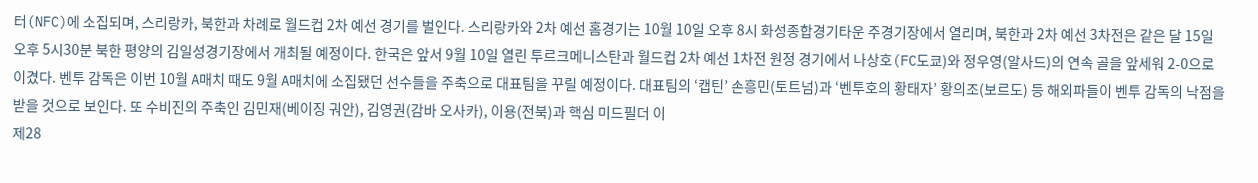터(NFC)에 소집되며, 스리랑카, 북한과 차례로 월드컵 2차 예선 경기를 벌인다. 스리랑카와 2차 예선 홈경기는 10월 10일 오후 8시 화성종합경기타운 주경기장에서 열리며, 북한과 2차 예선 3차전은 같은 달 15일 오후 5시30분 북한 평양의 김일성경기장에서 개최될 예정이다. 한국은 앞서 9월 10일 열린 투르크메니스탄과 월드컵 2차 예선 1차전 원정 경기에서 나상호(FC도쿄)와 정우영(알사드)의 연속 골을 앞세워 2-0으로 이겼다. 벤투 감독은 이번 10월 A매치 때도 9월 A매치에 소집됐던 선수들을 주축으로 대표팀을 꾸릴 예정이다. 대표팀의 ‘캡틴’ 손흥민(토트넘)과 ‘벤투호의 황태자’ 황의조(보르도) 등 해외파들이 벤투 감독의 낙점을 받을 것으로 보인다. 또 수비진의 주축인 김민재(베이징 궈안), 김영권(감바 오사카), 이용(전북)과 핵심 미드필더 이
제28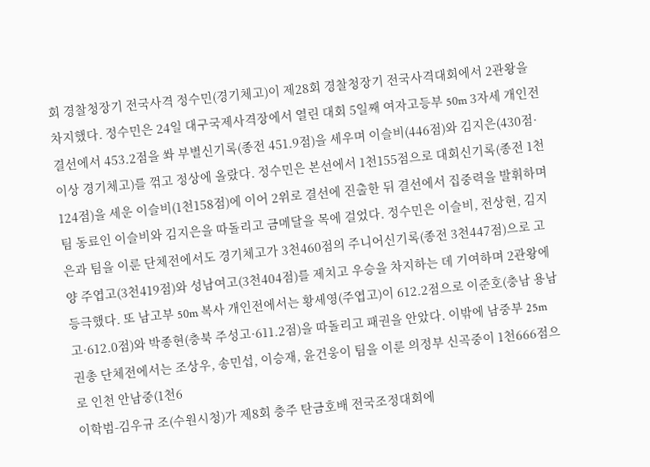회 경찰청장기 전국사격 정수민(경기체고)이 제28회 경찰청장기 전국사격대회에서 2관왕을 차지했다. 정수민은 24일 대구국제사격장에서 열린 대회 5일째 여자고등부 50m 3자세 개인전 결선에서 453.2점을 쏴 부별신기록(종전 451.9점)을 세우며 이슬비(446점)와 김지은(430점·이상 경기체고)를 꺾고 정상에 올랐다. 정수민은 본선에서 1천155점으로 대회신기록(종전 1천124점)을 세운 이슬비(1천158점)에 이어 2위로 결선에 진출한 뒤 결선에서 집중력을 발휘하며 팀 동료인 이슬비와 김지은을 따돌리고 금메달을 목에 걸었다. 정수민은 이슬비, 전상현, 김지은과 팀을 이룬 단체전에서도 경기체고가 3천460점의 주니어신기록(종전 3천447점)으로 고양 주엽고(3천419점)와 성남여고(3천404점)를 제치고 우승을 차지하는 데 기여하며 2관왕에 등극했다. 또 남고부 50m 복사 개인전에서는 황세영(주엽고)이 612.2점으로 이준호(충남 용남고·612.0점)와 박종현(충북 주성고·611.2점)을 따돌리고 패권을 안았다. 이밖에 남중부 25m 권총 단체전에서는 조상우, 송민섭, 이승재, 윤건웅이 팀을 이룬 의정부 신곡중이 1천666점으로 인천 안남중(1천6
이학범-김우규 조(수원시청)가 제8회 충주 탄금호배 전국조정대회에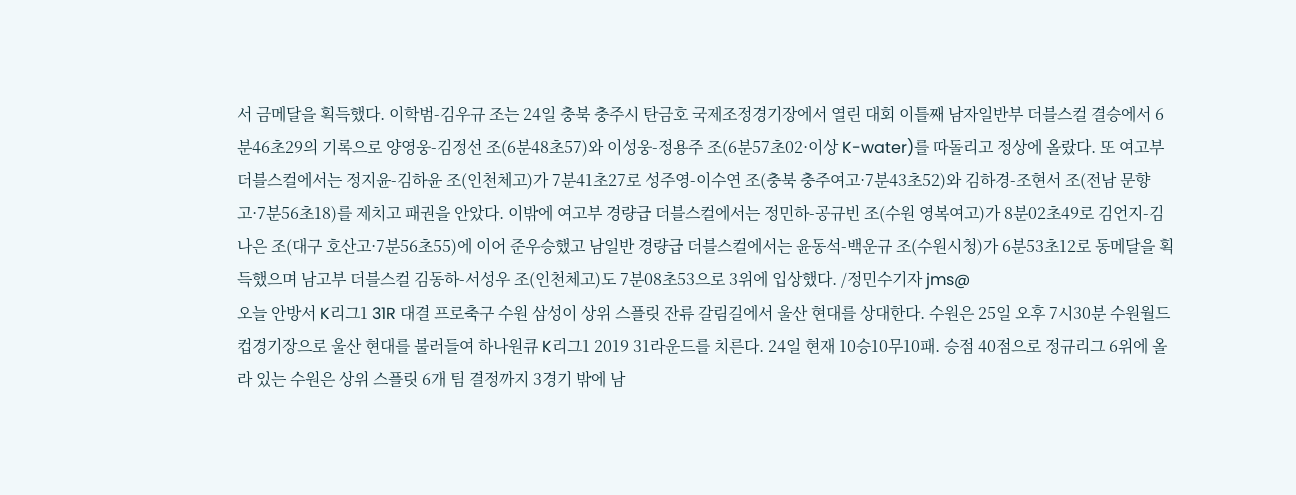서 금메달을 획득했다. 이학범-김우규 조는 24일 충북 충주시 탄금호 국제조정경기장에서 열린 대회 이틀째 남자일반부 더블스컬 결승에서 6분46초29의 기록으로 양영웅-김정선 조(6분48초57)와 이성웅-정용주 조(6분57초02·이상 K-water)를 따돌리고 정상에 올랐다. 또 여고부 더블스컬에서는 정지윤-김하윤 조(인천체고)가 7분41초27로 성주영-이수연 조(충북 충주여고·7분43초52)와 김하경-조현서 조(전남 문향고·7분56초18)를 제치고 패권을 안았다. 이밖에 여고부 경량급 더블스컬에서는 정민하-공규빈 조(수원 영복여고)가 8분02초49로 김언지-김나은 조(대구 호산고·7분56초55)에 이어 준우승했고 남일반 경량급 더블스컬에서는 윤동석-백운규 조(수원시청)가 6분53초12로 동메달을 획득했으며 남고부 더블스컬 김동하-서성우 조(인천체고)도 7분08초53으로 3위에 입상했다. /정민수기자 jms@
오늘 안방서 K리그1 31R 대결 프로축구 수원 삼성이 상위 스플릿 잔류 갈림길에서 울산 현대를 상대한다. 수원은 25일 오후 7시30분 수원월드컵경기장으로 울산 현대를 불러들여 하나원큐 K리그1 2019 31라운드를 치른다. 24일 현재 10승10무10패. 승점 40점으로 정규리그 6위에 올라 있는 수원은 상위 스플릿 6개 팀 결정까지 3경기 밖에 남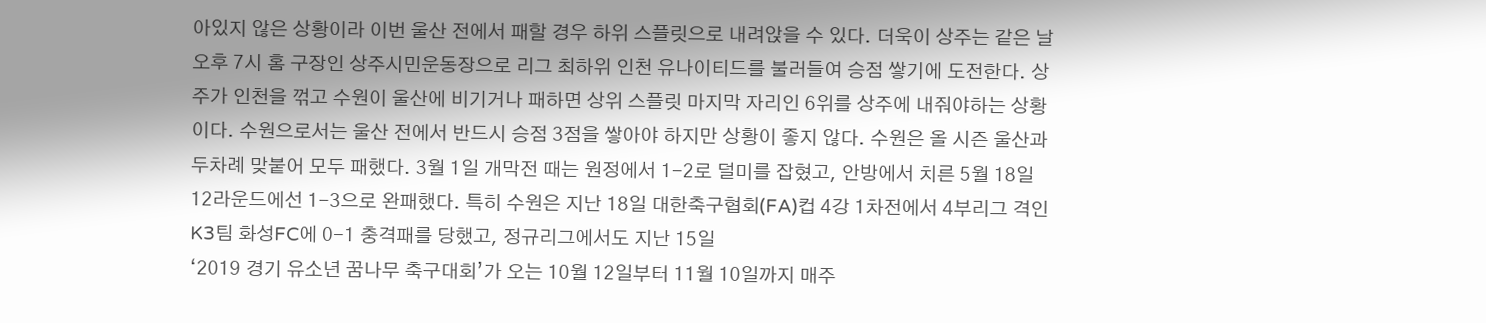아있지 않은 상황이라 이번 울산 전에서 패할 경우 하위 스플릿으로 내려앉을 수 있다. 더욱이 상주는 같은 날 오후 7시 홈 구장인 상주시민운동장으로 리그 최하위 인천 유나이티드를 불러들여 승점 쌓기에 도전한다. 상주가 인천을 꺾고 수원이 울산에 비기거나 패하면 상위 스플릿 마지막 자리인 6위를 상주에 내줘야하는 상황이다. 수원으로서는 울산 전에서 반드시 승점 3점을 쌓아야 하지만 상황이 좋지 않다. 수원은 올 시즌 울산과 두차례 맞붙어 모두 패했다. 3월 1일 개막전 때는 원정에서 1-2로 덜미를 잡혔고, 안방에서 치른 5월 18일 12라운드에선 1-3으로 완패했다. 특히 수원은 지난 18일 대한축구협회(FA)컵 4강 1차전에서 4부리그 격인 K3팀 화성FC에 0-1 충격패를 당했고, 정규리그에서도 지난 15일
‘2019 경기 유소년 꿈나무 축구대회’가 오는 10월 12일부터 11월 10일까지 매주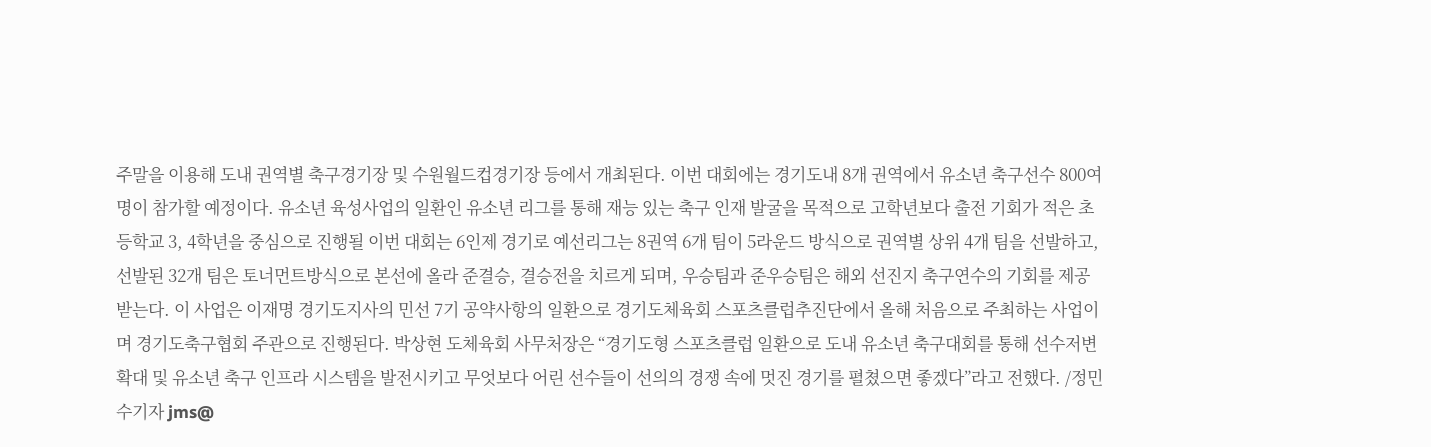주말을 이용해 도내 권역별 축구경기장 및 수원월드컵경기장 등에서 개최된다. 이번 대회에는 경기도내 8개 권역에서 유소년 축구선수 800여명이 참가할 예정이다. 유소년 육성사업의 일환인 유소년 리그를 통해 재능 있는 축구 인재 발굴을 목적으로 고학년보다 출전 기회가 적은 초등학교 3, 4학년을 중심으로 진행될 이번 대회는 6인제 경기로 예선리그는 8권역 6개 팀이 5라운드 방식으로 권역별 상위 4개 팀을 선발하고, 선발된 32개 팀은 토너먼트방식으로 본선에 올라 준결승, 결승전을 치르게 되며, 우승팀과 준우승팀은 해외 선진지 축구연수의 기회를 제공받는다. 이 사업은 이재명 경기도지사의 민선 7기 공약사항의 일환으로 경기도체육회 스포츠클럽추진단에서 올해 처음으로 주최하는 사업이며 경기도축구협회 주관으로 진행된다. 박상현 도체육회 사무처장은 “경기도형 스포츠클럽 일환으로 도내 유소년 축구대회를 통해 선수저변 확대 및 유소년 축구 인프라 시스템을 발전시키고 무엇보다 어린 선수들이 선의의 경쟁 속에 멋진 경기를 펼쳤으면 좋겠다”라고 전했다. /정민수기자 jms@